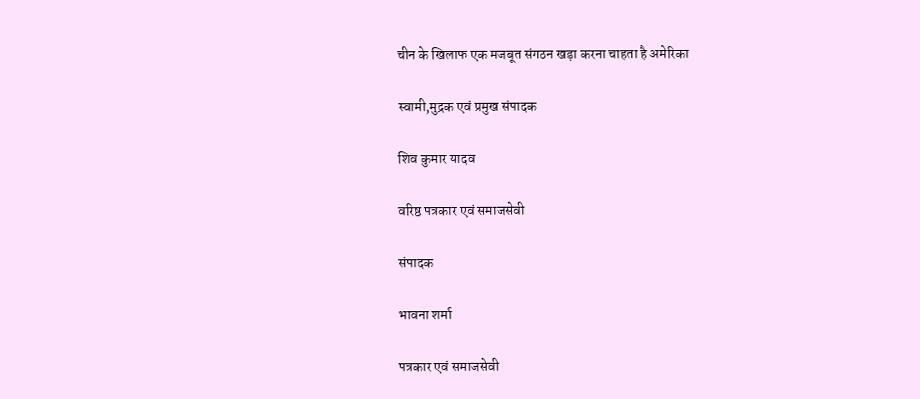चीन के खिलाफ एक मजबूत संगठन खड़ा करना चाहता है अमेरिका

स्वामी,मुद्रक एवं प्रमुख संपादक

शिव कुमार यादव

वरिष्ठ पत्रकार एवं समाजसेवी

संपादक

भावना शर्मा

पत्रकार एवं समाजसेवी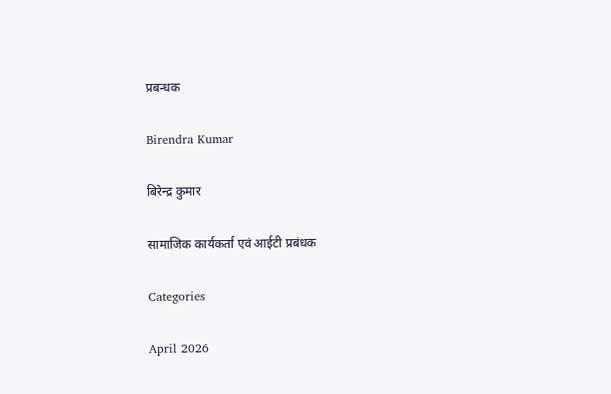प्रबन्धक

Birendra Kumar

बिरेन्द्र कुमार

सामाजिक कार्यकर्ता एवं आईटी प्रबंधक

Categories

April 2026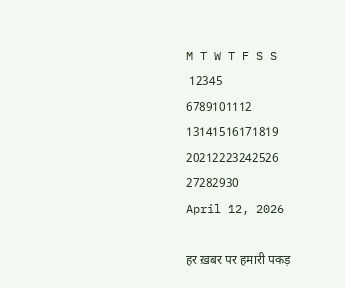M T W T F S S
 12345
6789101112
13141516171819
20212223242526
27282930
April 12, 2026

हर ख़बर पर हमारी पकड़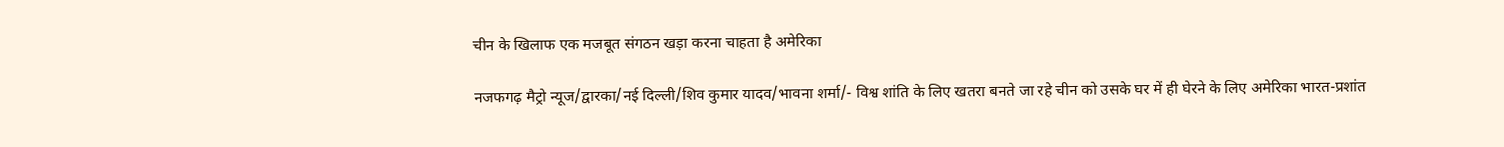चीन के खिलाफ एक मजबूत संगठन खड़ा करना चाहता है अमेरिका

नजफगढ़ मैट्रो न्यूज/द्वारका/नई दिल्ली/शिव कुमार यादव/भावना शर्मा/- विश्व शांति के लिए खतरा बनते जा रहे चीन को उसके घर में ही घेरने के लिए अमेरिका भारत-प्रशांत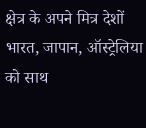क्षेत्र के अपने मित्र देशों भारत, जापान, ऑस्ट्रेलिया को साथ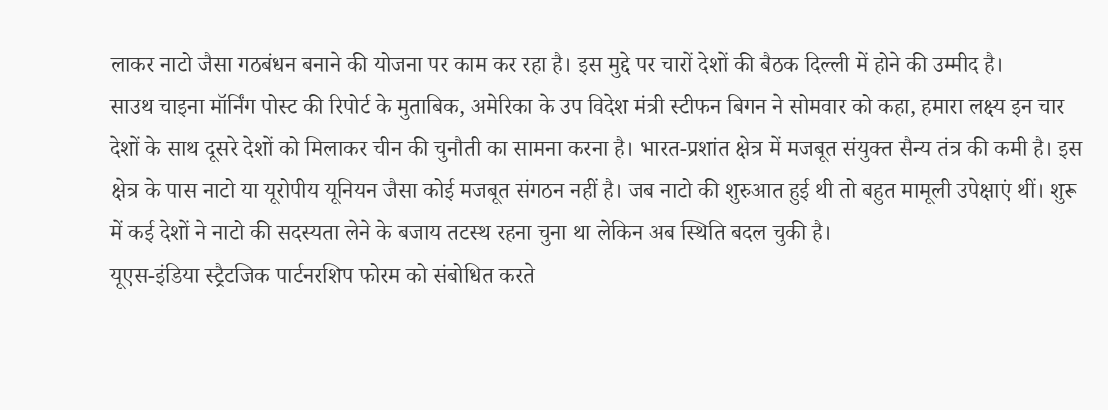लाकर नाटो जैसा गठबंधन बनाने की योजना पर काम कर रहा है। इस मुद्दे पर चारों देशों की बैठक दिल्ली में होने की उम्मीद है।
साउथ चाइना मॉर्निंग पोस्ट की रिपोर्ट के मुताबिक, अमेरिका के उप विदेश मंत्री स्टीफन बिगन ने सोमवार को कहा, हमारा लक्ष्य इन चार देशों के साथ दूसरे देशों को मिलाकर चीन की चुनौती का सामना करना है। भारत-प्रशांत क्षेत्र में मजबूत संयुक्त सैन्य तंत्र की कमी है। इस क्षेत्र के पास नाटो या यूरोपीय यूनियन जैसा कोई मजबूत संगठन नहीं है। जब नाटो की शुरुआत हुई थी तो बहुत मामूली उपेक्षाएं थीं। शुरू में कई देशों ने नाटो की सदस्यता लेने के बजाय तटस्थ रहना चुना था लेकिन अब स्थिति बदल चुकी है।
यूएस-इंडिया स्ट्रैटजिक पार्टनरशिप फोरम को संबोधित करते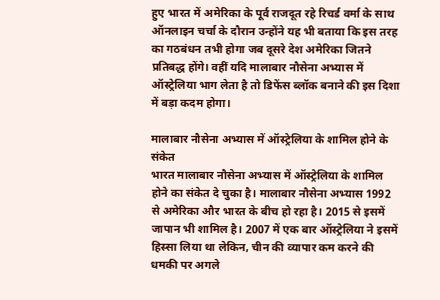हुए भारत में अमेरिका के पूर्व राजदूत रहे रिचर्ड वर्मा के साथ ऑनलाइन चर्चा के दौरान उन्होंने यह भी बताया कि इस तरह का गठबंधन तभी होगा जब दूसरे देश अमेरिका जितने प्रतिबद्ध होंगे। वहीं यदि मालाबार नौसेना अभ्यास में ऑस्ट्रेलिया भाग लेता है तो डिफेंस ब्लॉक बनाने की इस दिशा में बड़ा कदम होगा।

मालाबार नौसेना अभ्यास में ऑस्ट्रेलिया के शामिल होने के संकेत
भारत मालाबार नौसेना अभ्यास में ऑस्ट्रेलिया के शामिल होने का संकेत दे चुका है। मालाबार नौसेना अभ्यास 1992 से अमेरिका और भारत के बीच हो रहा है। 2015 से इसमें जापान भी शामिल है। 2007 में एक बार ऑस्ट्रेलिया ने इसमें हिस्सा लिया था लेकिन, चीन की व्यापार कम करने की धमकी पर अगले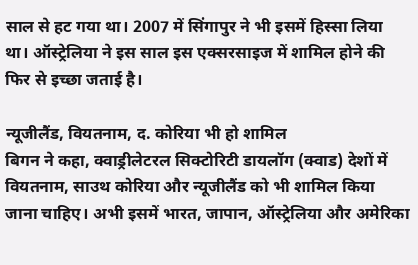साल से हट गया था। 2007 में सिंगापुर ने भी इसमें हिस्सा लिया था। ऑस्ट्रेलिया ने इस साल इस एक्सरसाइज में शामिल होने की फिर से इच्छा जताई है।

न्यूजीलैंड, वियतनाम, द. कोरिया भी हो शामिल
बिगन ने कहा, क्वाड्रीलेटरल सिक्टोरिटी डायलॉग (क्वाड) देशों में वियतनाम, साउथ कोरिया और न्यूजीलैंड को भी शामिल किया जाना चाहिए। अभी इसमें भारत, जापान, ऑस्ट्रेलिया और अमेरिका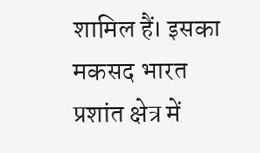शामिल हैं। इसका मकसद भारत प्रशांत क्षेत्र में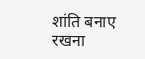शांति बनाए रखना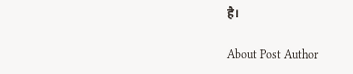है।

About Post Author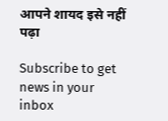आपने शायद इसे नहीं पढ़ा

Subscribe to get news in your inbox